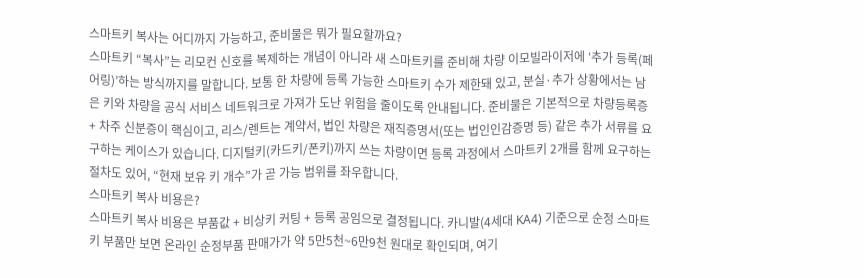스마트키 복사는 어디까지 가능하고, 준비물은 뭐가 필요할까요?
스마트키 “복사”는 리모컨 신호를 복제하는 개념이 아니라 새 스마트키를 준비해 차량 이모빌라이저에 ‘추가 등록(페어링)’하는 방식까지를 말합니다. 보통 한 차량에 등록 가능한 스마트키 수가 제한돼 있고, 분실·추가 상황에서는 남은 키와 차량을 공식 서비스 네트워크로 가져가 도난 위험을 줄이도록 안내됩니다. 준비물은 기본적으로 차량등록증 + 차주 신분증이 핵심이고, 리스/렌트는 계약서, 법인 차량은 재직증명서(또는 법인인감증명 등) 같은 추가 서류를 요구하는 케이스가 있습니다. 디지털키(카드키/폰키)까지 쓰는 차량이면 등록 과정에서 스마트키 2개를 함께 요구하는 절차도 있어, “현재 보유 키 개수”가 곧 가능 범위를 좌우합니다.
스마트키 복사 비용은?
스마트키 복사 비용은 부품값 + 비상키 커팅 + 등록 공임으로 결정됩니다. 카니발(4세대 KA4) 기준으로 순정 스마트키 부품만 보면 온라인 순정부품 판매가가 약 5만5천~6만9천 원대로 확인되며, 여기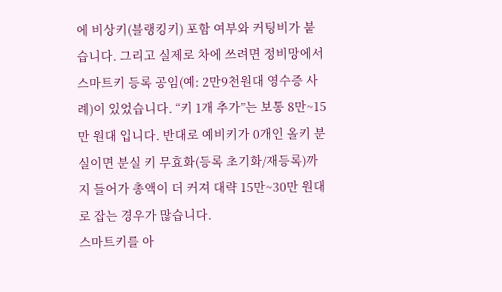에 비상키(블랭킹키) 포함 여부와 커팅비가 붙습니다. 그리고 실제로 차에 쓰려면 정비망에서 스마트키 등록 공임(예: 2만9천원대 영수증 사례)이 있었습니다. “키 1개 추가”는 보통 8만~15만 원대 입니다. 반대로 예비키가 0개인 올키 분실이면 분실 키 무효화(등록 초기화/재등록)까지 들어가 총액이 더 커져 대략 15만~30만 원대로 잡는 경우가 많습니다.
스마트키를 아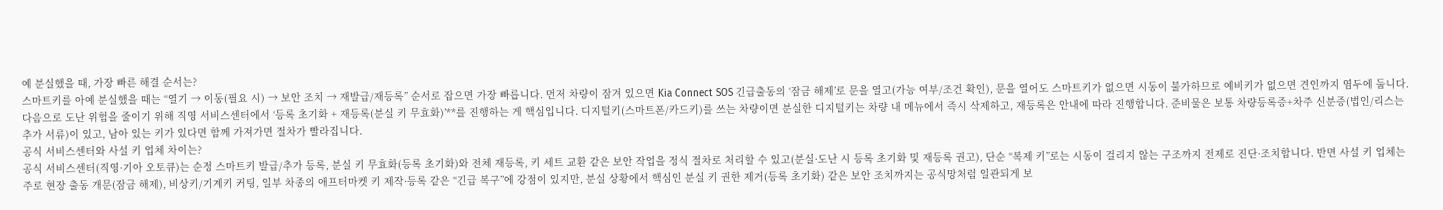예 분실했을 때, 가장 빠른 해결 순서는?
스마트키를 아예 분실했을 때는 “열기 → 이동(필요 시) → 보안 조치 → 재발급/재등록” 순서로 잡으면 가장 빠릅니다. 먼저 차량이 잠겨 있으면 Kia Connect SOS 긴급출동의 ‘잠금 해제’로 문을 열고(가능 여부/조건 확인), 문을 열어도 스마트키가 없으면 시동이 불가하므로 예비키가 없으면 견인까지 염두에 둡니다. 다음으로 도난 위험을 줄이기 위해 직영 서비스센터에서 ‘등록 초기화 + 재등록(분실 키 무효화)’**를 진행하는 게 핵심입니다. 디지털키(스마트폰/카드키)를 쓰는 차량이면 분실한 디지털키는 차량 내 메뉴에서 즉시 삭제하고, 재등록은 안내에 따라 진행합니다. 준비물은 보통 차량등록증+차주 신분증(법인/리스는 추가 서류)이 있고, 남아 있는 키가 있다면 함께 가져가면 절차가 빨라집니다.
공식 서비스센터와 사설 키 업체 차이는?
공식 서비스센터(직영·기아 오토큐)는 순정 스마트키 발급/추가 등록, 분실 키 무효화(등록 초기화)와 전체 재등록, 키 세트 교환 같은 보안 작업을 정식 절차로 처리할 수 있고(분실·도난 시 등록 초기화 및 재등록 권고), 단순 “복제 키”로는 시동이 걸리지 않는 구조까지 전제로 진단·조치합니다. 반면 사설 키 업체는 주로 현장 출동 개문(잠금 해제), 비상키/기계키 커팅, 일부 차종의 애프터마켓 키 제작·등록 같은 “긴급 복구”에 강점이 있지만, 분실 상황에서 핵심인 분실 키 권한 제거(등록 초기화) 같은 보안 조치까지는 공식망처럼 일관되게 보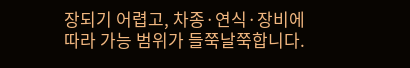장되기 어렵고, 차종·연식·장비에 따라 가능 범위가 들쭉날쭉합니다.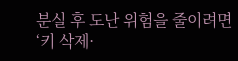분실 후 도난 위험을 줄이려면 ‘키 삭제·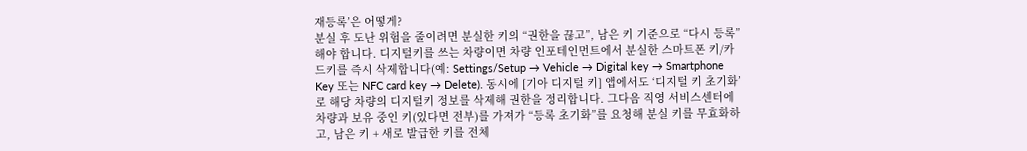재등록’은 어떻게?
분실 후 도난 위험을 줄이려면 분실한 키의 “권한을 끊고”, 남은 키 기준으로 “다시 등록”해야 합니다. 디지털키를 쓰는 차량이면 차량 인포테인먼트에서 분실한 스마트폰 키/카드키를 즉시 삭제합니다(예: Settings/Setup → Vehicle → Digital key → Smartphone Key 또는 NFC card key → Delete). 동시에 [기아 디지털 키] 앱에서도 ‘디지털 키 초기화’로 해당 차량의 디지털키 정보를 삭제해 권한을 정리합니다. 그다음 직영 서비스센터에 차량과 보유 중인 키(있다면 전부)를 가져가 “등록 초기화”를 요청해 분실 키를 무효화하고, 남은 키 + 새로 발급한 키를 전체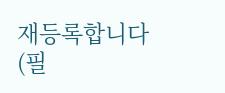재등록합니다(필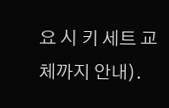요 시 키 세트 교체까지 안내).